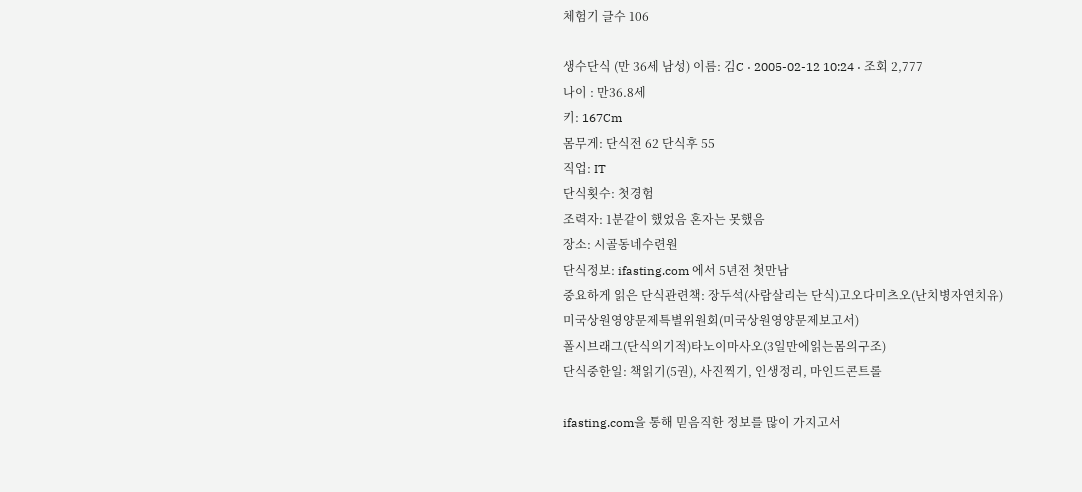체험기 글수 106

생수단식 (만 36세 남성) 이름: 김C · 2005-02-12 10:24 · 조회 2,777
나이 : 만36.8세
키: 167Cm
몸무게: 단식전 62 단식후 55
직업: IT
단식횟수: 첫경험
조력자: 1분같이 했었음 혼자는 못했음
장소: 시골동네수련원
단식정보: ifasting.com 에서 5년전 첫만남
중요하게 읽은 단식관련책: 장두석(사람살리는 단식)고오다미츠오(난치병자연치유)미국상원영양문제특별위원회(미국상원영양문제보고서)
폴시브래그(단식의기적)타노이마사오(3일만에읽는몸의구조)
단식중한일: 책읽기(5권), 사진찍기, 인생정리, 마인드콘트롤

ifasting.com을 통해 믿음직한 정보를 많이 가지고서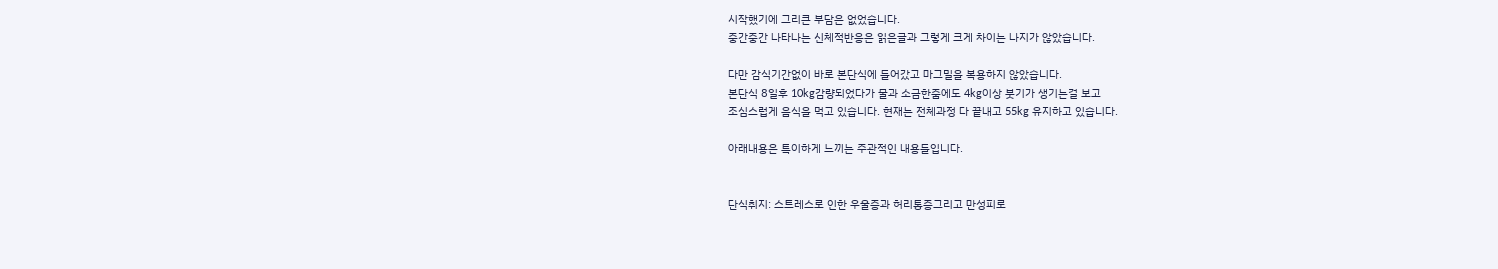시작했기에 그리큰 부담은 없었습니다.
중간중간 나타나는 신체적반응은 읽은글과 그렇게 크게 차이는 나지가 않았습니다.

다만 감식기간없이 바로 본단식에 들어갔고 마그밀을 복용하지 않았습니다.
본단식 8일후 10kg감량되었다가 물과 소금한줌에도 4kg이상 붓기가 생기는걸 보고
조심스럽게 음식을 먹고 있습니다. 현재는 전체과정 다 끝내고 55kg 유지하고 있습니다.

아래내용은 특이하게 느끼는 주관적인 내용들입니다.


단식취지: 스트레스로 인한 우울증과 허리통증그리고 만성피로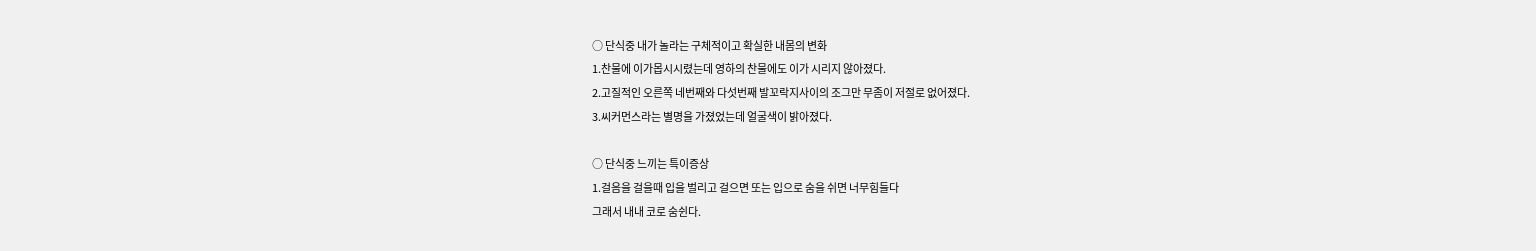○ 단식중 내가 놀라는 구체적이고 확실한 내몸의 변화
1.찬물에 이가몹시시렸는데 영하의 찬물에도 이가 시리지 않아졌다.
2.고질적인 오른쪽 네번째와 다섯번째 발꼬락지사이의 조그만 무좀이 저절로 없어졌다.
3.씨커먼스라는 별명을 가졌었는데 얼굴색이 밝아졌다.

○ 단식중 느끼는 특이증상
1.걸음을 걸을때 입을 벌리고 걸으면 또는 입으로 숨을 쉬면 너무힘들다
그래서 내내 코로 숨쉰다.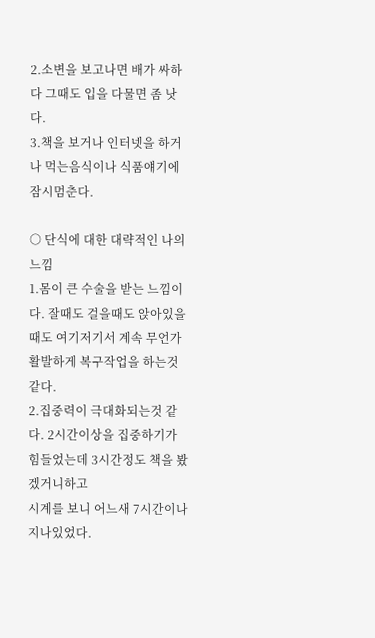2.소변을 보고나면 배가 싸하다 그때도 입을 다물면 좀 낫다.
3.책을 보거나 인터넷을 하거나 먹는음식이나 식품얘기에 잠시멈춘다.

○ 단식에 대한 대략적인 나의느낌
1.몸이 큰 수술을 받는 느낌이다. 잘때도 걸을때도 앉아있을때도 여기저기서 계속 무언가
활발하게 복구작업을 하는것 같다.
2.집중력이 극대화되는것 같다. 2시간이상을 집중하기가 힘들었는데 3시간정도 책을 봤겠거니하고
시계를 보니 어느새 7시간이나 지나있었다.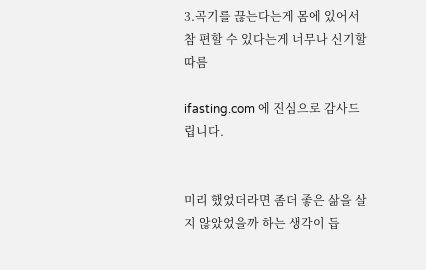3.곡기를 끊는다는게 몸에 있어서 참 편할 수 있다는게 너무나 신기할 따름

ifasting.com 에 진심으로 감사드립니다.


미리 했었더라면 좀더 좋은 삶을 살지 않았었을까 하는 생각이 듭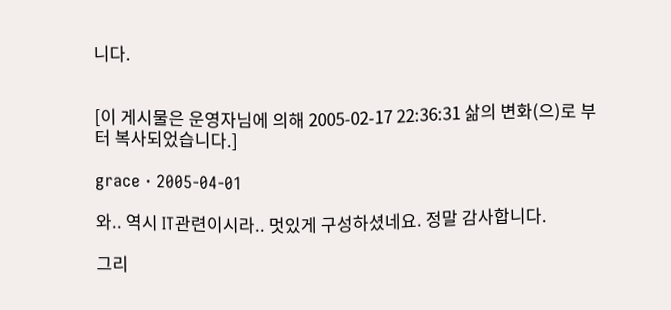니다.


[이 게시물은 운영자님에 의해 2005-02-17 22:36:31 삶의 변화(으)로 부터 복사되었습니다.]

grace · 2005-04-01

와.. 역시 IT관련이시라.. 멋있게 구성하셨네요. 정말 감사합니다.

그리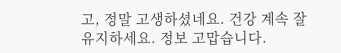고, 정말 고생하셨네요. 건강 계속 잘 유지하세요. 정보 고맙습니다.